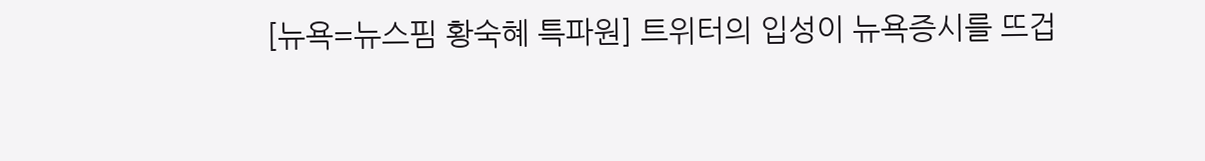[뉴욕=뉴스핌 황숙혜 특파원] 트위터의 입성이 뉴욕증시를 뜨겁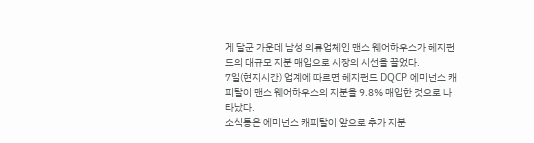게 달군 가운데 남성 의류업체인 맨스 웨어하우스가 헤지펀드의 대규모 지분 매입으로 시장의 시선을 끌었다.
7일(현지시간) 업계에 따르면 헤지펀드 DQCP 에미넌스 캐피탈이 맨스 웨어하우스의 지분을 9.8% 매입한 것으로 나타났다.
소식통은 에미넌스 캐피탈이 앞으로 추가 지분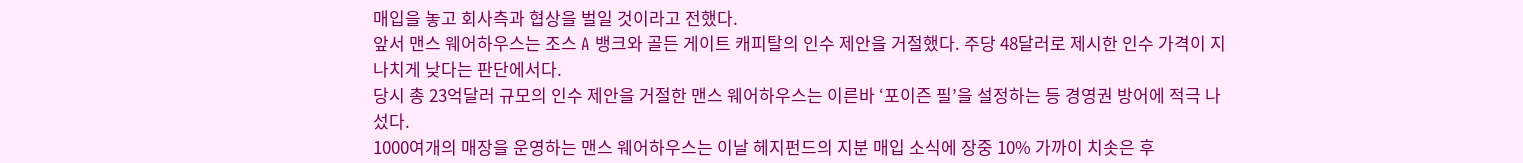매입을 놓고 회사측과 협상을 벌일 것이라고 전했다.
앞서 맨스 웨어하우스는 조스 A 뱅크와 골든 게이트 캐피탈의 인수 제안을 거절했다. 주당 48달러로 제시한 인수 가격이 지나치게 낮다는 판단에서다.
당시 총 23억달러 규모의 인수 제안을 거절한 맨스 웨어하우스는 이른바 ‘포이즌 필’을 설정하는 등 경영권 방어에 적극 나섰다.
1000여개의 매장을 운영하는 맨스 웨어하우스는 이날 헤지펀드의 지분 매입 소식에 장중 10% 가까이 치솟은 후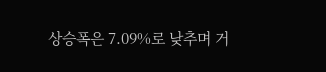상승폭은 7.09%로 낮추며 거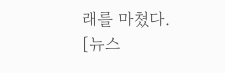래를 마쳤다.
[뉴스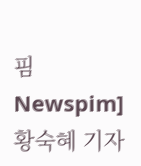핌 Newspim] 황숙혜 기자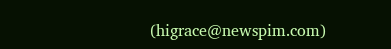(higrace@newspim.com)